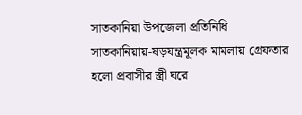সাতকানিয়া উপজেলা প্রতিনিধি
সাতকানিয়ায়-ষড়যন্ত্রমূলক মামলায় গ্রেফতার হলো প্রবাসীর স্ত্রী ঘরে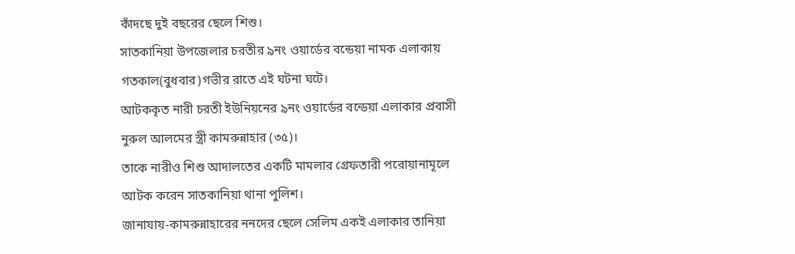কাঁদছে দুই বছরের ছেলে শিশু।
সাতকানিয়া উপজেলার চরতীর ৯নং ওয়ার্ডের বন্ডেয়া নামক এলাকায় গতকাল(বুধবার)গভীর রাতে এই ঘটনা ঘটে।
আটককৃত নারী চরতী ইউনিয়নের ৯নং ওয়ার্ডের বন্ডেয়া এলাকার প্রবাসী নুরুল আলমের স্ত্রী কামরুন্নাহার (৩৫)।
তাকে নারীও শিশু আদালতের একটি মামলার গ্রেফতারী পরোয়ানামূলে আটক করেন সাতকানিয়া থানা পুলিশ।
জানাযায়-কামরুন্নাহারের ননদের ছেলে সেলিম একই এলাকার তানিয়া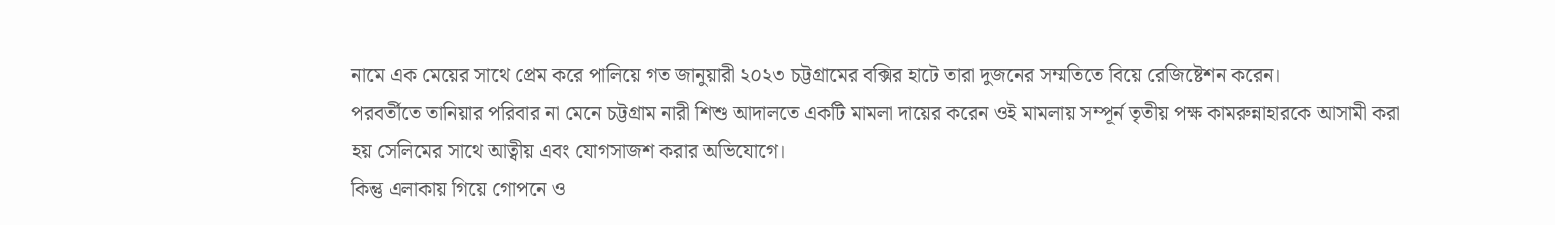নামে এক মেয়ের সাথে প্রেম করে পালিয়ে গত জানুয়ারী ২০২৩ চট্টগ্রামের বক্সির হাটে তারা দুজনের সম্মতিতে বিয়ে রেজিষ্টেশন করেন।
পরবর্তীতে তানিয়ার পরিবার না মেনে চট্টগ্রাম নারী শিশু আদালতে একটি মামলা দায়ের করেন ওই মামলায় সম্পূর্ন তৃতীয় পক্ষ কামরুন্নাহারকে আসামী করা হয় সেলিমের সাথে আত্বীয় এবং যোগসাজশ করার অভিযোগে।
কিন্তু এলাকায় গিয়ে গোপনে ও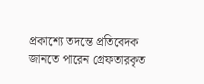প্রকাশ্যে তদন্তে প্রতিবেদক জানতে পারেন গ্রেফতারকৃত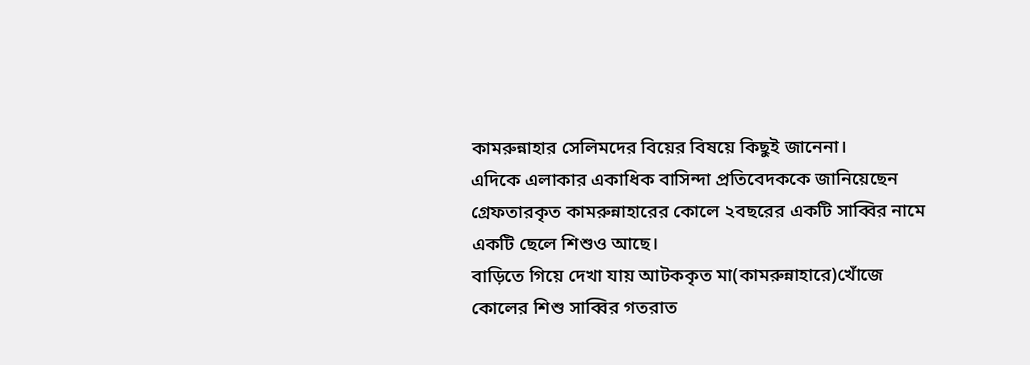কামরুন্নাহার সেলিমদের বিয়ের বিষয়ে কিছুই জানেনা।
এদিকে এলাকার একাধিক বাসিন্দা প্রতিবেদককে জানিয়েছেন গ্রেফতারকৃত কামরুন্নাহারের কোলে ২বছরের একটি সাব্বির নামে একটি ছেলে শিশুও আছে।
বাড়িতে গিয়ে দেখা যায় আটককৃত মা(কামরুন্নাহারে)খোঁজে কোলের শিশু সাব্বির গতরাত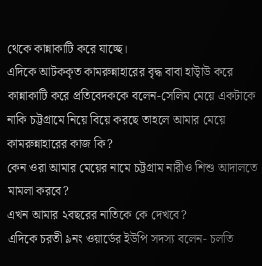থেকে কান্নাকাটি করে যাচ্ছে।
এদিকে আটককৃত কামরুন্নাহারের বৃদ্ধ বাবা হাউৃাউ করে কান্নাকাটি করে প্রতিবেদককে বলেন-সেলিম মেয়ে একটাকে নাকি চট্টগ্রামে নিয়ে বিয়ে করছে তাহলে আমার মেয়ে কামরুন্নাহারের কাজ কি?
কেন ওরা আমার মেয়ের নামে চট্টগ্রাম নারীও শিশু আদালতে মামলা করবে?
এখন আমার ২বছরের নাতিকে কে দেখবে?
এদিকে চরতী ৯নং ওয়ার্ডের ইউপি সদস্য বলেন- চলতি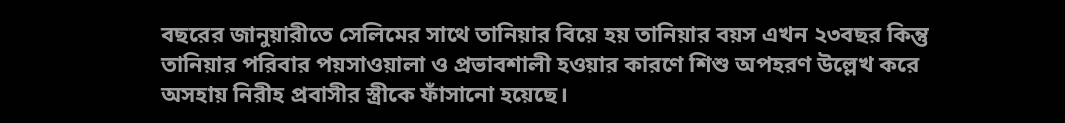বছরের জানুয়ারীতে সেলিমের সাথে তানিয়ার বিয়ে হয় তানিয়ার বয়স এখন ২৩বছর কিন্তু তানিয়ার পরিবার পয়সাওয়ালা ও প্রভাবশালী হওয়ার কারণে শিশু অপহরণ উল্লেখ করে অসহায় নিরীহ প্রবাসীর স্ত্রীকে ফাঁসানো হয়েছে।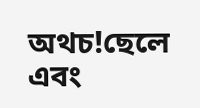অথচ!ছেলে এবং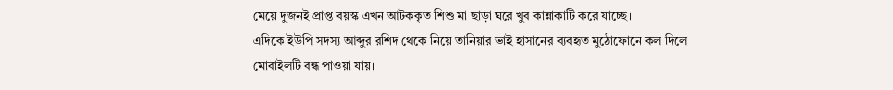মেয়ে দুজনই প্রাপ্ত বয়স্ক এখন আটককৃত শিশু মা ছাড়া ঘরে খুব কান্নাকাটি করে যাচ্ছে।
এদিকে ইউপি সদস্য আব্দুর রশিদ থেকে নিয়ে তানিয়ার ভাই হাসানের ব্যবহৃত মুঠোফোনে কল দিলে মোবাইলটি বন্ধ পাওয়া যায়।